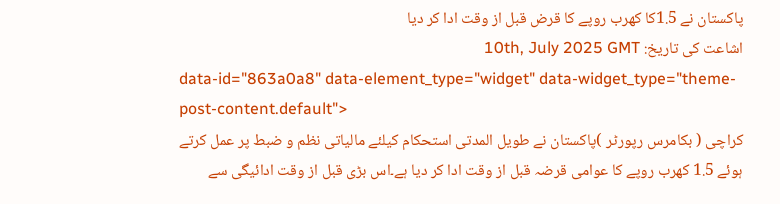پاکستان نے 1.5کا کھرب روپے کا قرض قبل از وقت ادا کر دیا
اشاعت کی تاریخ: 10th, July 2025 GMT
data-id="863a0a8" data-element_type="widget" data-widget_type="theme-post-content.default">
کراچی ( بکامرس رپورٹر )پاکستان نے طویل المدتی استحکام کیلئے مالیاتی نظم و ضبط پر عمل کرتے ہوئے 1.5 کھرب روپے کا عوامی قرضہ قبل از وقت ادا کر دیا ہے۔اس بڑی قبل از وقت ادائیگی سے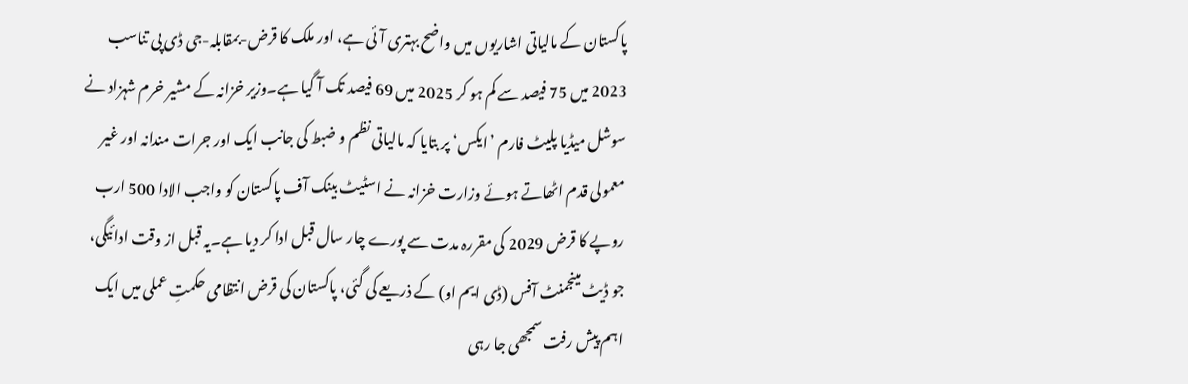پاکستان کے مالیاتی اشاریوں میں واضح بہتری آئی ہے، اور ملک کا قرض-بمقابلہ-جی ڈی پی تناسب 2023 میں 75 فیصد سے کم ہو کر 2025 میں 69 فیصد تک آ گیا ہے۔وزیر خزانہ کے مشیر خرم شہزاد نے سوشل میڈیا پلیٹ فارم ’ایکس‘ پر بتایا کہ مالیاتی نظم و ضبط کی جانب ایک اور جرات مندانہ اور غیر معمولی قدم اٹھاتے ہوئے وزارت خزانہ نے اسٹیٹ بینک آف پاکستان کو واجب الادا 500 ارب روپے کا قرض 2029 کی مقررہ مدت سے پورے چار سال قبل ادا کر دیا ہے۔یہ قبل از وقت ادائیگی، جو ڈیٹ مینجمنٹ آفس (ڈی ایم او) کے ذریعے کی گئی، پاکستان کی قرض انتظامی حکمتِ عملی میں ایک اہم پیش رفت سمجھی جا رہی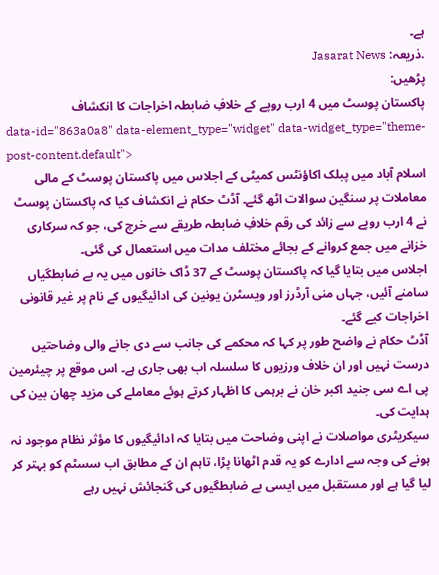ہے۔
.ذریعہ: Jasarat News
پڑھیں:
پاکستان پوسٹ میں 4 ارب روپے کے خلافِ ضابطہ اخراجات کا انکشاف
data-id="863a0a8" data-element_type="widget" data-widget_type="theme-post-content.default">
اسلام آباد میں پبلک اکاؤنٹس کمیٹی کے اجلاس میں پاکستان پوسٹ کے مالی معاملات پر سنگین سوالات اٹھ گئے۔ آڈٹ حکام نے انکشاف کیا کہ پاکستان پوسٹ نے 4 ارب روپے سے زائد کی رقم خلافِ ضابطہ طریقے سے خرچ کی، جو کہ سرکاری خزانے میں جمع کروانے کے بجائے مختلف مدات میں استعمال کی گئی۔
اجلاس میں بتایا گیا کہ پاکستان پوسٹ کے 37 ڈاک خانوں میں یہ بے ضابطگیاں سامنے آئیں، جہاں منی آرڈرز اور ویسٹرن یونین کی ادائیگیوں کے نام پر غیر قانونی اخراجات کیے گئے۔
آڈٹ حکام نے واضح طور پر کہا کہ محکمے کی جانب سے دی جانے والی وضاحتیں درست نہیں اور ان خلاف ورزیوں کا سلسلہ اب بھی جاری ہے۔ اس موقع پر چیئرمین پی اے سی جنید اکبر خان نے برہمی کا اظہار کرتے ہوئے معاملے کی مزید چھان بین کی ہدایت کی۔
سیکریٹری مواصلات نے اپنی وضاحت میں بتایا کہ ادائیگیوں کا مؤثر نظام موجود نہ ہونے کی وجہ سے ادارے کو یہ قدم اٹھانا پڑا، تاہم ان کے مطابق اب سسٹم کو بہتر کر لیا گیا ہے اور مستقبل میں ایسی بے ضابطگیوں کی گنجائش نہیں رہے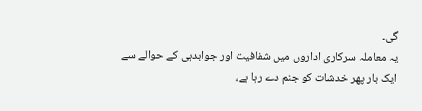گی۔
یہ معاملہ سرکاری اداروں میں شفافیت اور جوابدہی کے حوالے سے ایک بار پھر خدشات کو جنم دے رہا ہے،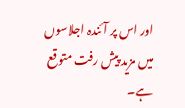اور اس پر آئندہ اجلاسوں میں مزید پیش رفت متوقع ہے۔